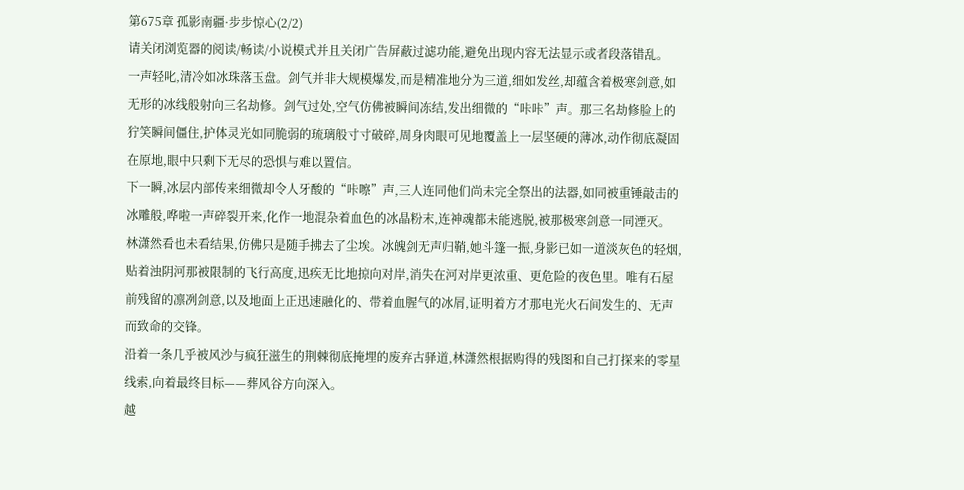第675章 孤影南疆·步步惊心(2/2)
请关闭浏览器的阅读/畅读/小说模式并且关闭广告屏蔽过滤功能,避免出现内容无法显示或者段落错乱。
一声轻叱,清冷如冰珠落玉盘。剑气并非大规模爆发,而是精准地分为三道,细如发丝,却蕴含着极寒剑意,如无形的冰线般射向三名劫修。剑气过处,空气仿佛被瞬间冻结,发出细微的“咔咔”声。那三名劫修脸上的狞笑瞬间僵住,护体灵光如同脆弱的琉璃般寸寸破碎,周身肉眼可见地覆盖上一层坚硬的薄冰,动作彻底凝固在原地,眼中只剩下无尽的恐惧与难以置信。
下一瞬,冰层内部传来细微却令人牙酸的“咔嚓”声,三人连同他们尚未完全祭出的法器,如同被重锤敲击的冰雕般,哗啦一声碎裂开来,化作一地混杂着血色的冰晶粉末,连神魂都未能逃脱,被那极寒剑意一同湮灭。
林潇然看也未看结果,仿佛只是随手拂去了尘埃。冰魄剑无声归鞘,她斗篷一振,身影已如一道淡灰色的轻烟,贴着浊阴河那被限制的飞行高度,迅疾无比地掠向对岸,消失在河对岸更浓重、更危险的夜色里。唯有石屋前残留的凛冽剑意,以及地面上正迅速融化的、带着血腥气的冰屑,证明着方才那电光火石间发生的、无声而致命的交锋。
沿着一条几乎被风沙与疯狂滋生的荆棘彻底掩埋的废弃古驿道,林潇然根据购得的残图和自己打探来的零星线索,向着最终目标——葬风谷方向深入。
越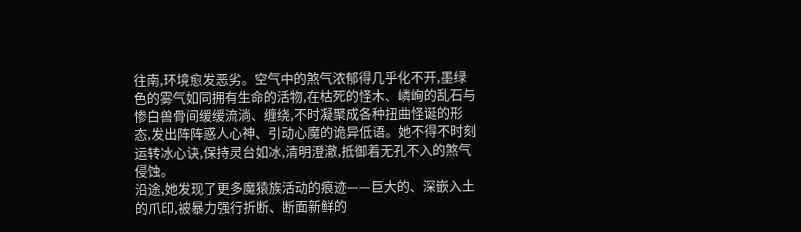往南,环境愈发恶劣。空气中的煞气浓郁得几乎化不开,墨绿色的雾气如同拥有生命的活物,在枯死的怪木、嶙峋的乱石与惨白兽骨间缓缓流淌、缠绕,不时凝聚成各种扭曲怪诞的形态,发出阵阵惑人心神、引动心魔的诡异低语。她不得不时刻运转冰心诀,保持灵台如冰,清明澄澈,抵御着无孔不入的煞气侵蚀。
沿途,她发现了更多魔猿族活动的痕迹——巨大的、深嵌入土的爪印,被暴力强行折断、断面新鲜的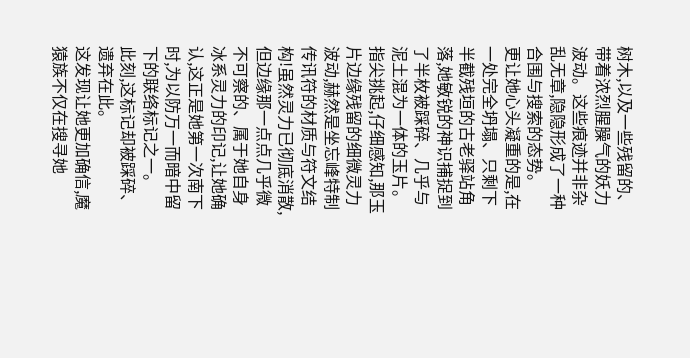树木,以及一些残留的、带着浓烈腥臊气的妖力波动。这些痕迹并非杂乱无章,隐隐形成了一种合围与搜索的态势。
更让她心头凝重的是,在一处完全坍塌、只剩下半截残垣的古老驿站角落,她敏锐的神识捕捉到了半枚被踩碎、几乎与泥土混为一体的玉片。指尖挑起,仔细感知,那玉片边缘残留的细微灵力波动,赫然是坐忘峰特制传讯符的材质与符文结构!虽然灵力已彻底消散,但边缘那一点点几乎微不可察的、属于她自身冰系灵力的印记,让她确认,这正是她第一次南下时,为以防万一而暗中留下的联络标记之一。
此刻,这标记却被踩碎、遗弃在此。
这发现让她更加确信,魔猿族不仅在搜寻她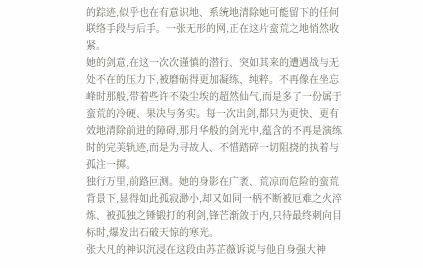的踪迹,似乎也在有意识地、系统地清除她可能留下的任何联络手段与后手。一张无形的网,正在这片蛮荒之地悄然收紧。
她的剑意,在这一次次谨慎的潜行、突如其来的遭遇战与无处不在的压力下,被磨砺得更加凝练、纯粹。不再像在坐忘峰时那般,带着些许不染尘埃的超然仙气,而是多了一份属于蛮荒的冷硬、果决与务实。每一次出剑,都只为更快、更有效地清除前进的障碍,那月华般的剑光中,蕴含的不再是演练时的完美轨迹,而是为寻故人、不惜踏碎一切阻挠的执着与孤注一掷。
独行万里,前路叵测。她的身影在广袤、荒凉而危险的蛮荒背景下,显得如此孤寂渺小,却又如同一柄不断被厄难之火淬炼、被孤独之锤锻打的利剑,锋芒渐敛于内,只待最终刺向目标时,爆发出石破天惊的寒光。
张大凡的神识沉浸在这段由苏芷薇诉说与他自身强大神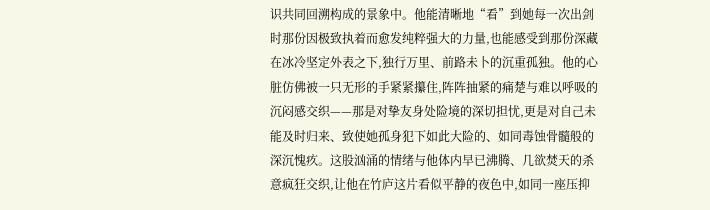识共同回溯构成的景象中。他能清晰地“看”到她每一次出剑时那份因极致执着而愈发纯粹强大的力量,也能感受到那份深藏在冰冷坚定外表之下,独行万里、前路未卜的沉重孤独。他的心脏仿佛被一只无形的手紧紧攥住,阵阵抽紧的痛楚与难以呼吸的沉闷感交织——那是对挚友身处险境的深切担忧,更是对自己未能及时归来、致使她孤身犯下如此大险的、如同毒蚀骨髓般的深沉愧疚。这股汹涌的情绪与他体内早已沸腾、几欲焚天的杀意疯狂交织,让他在竹庐这片看似平静的夜色中,如同一座压抑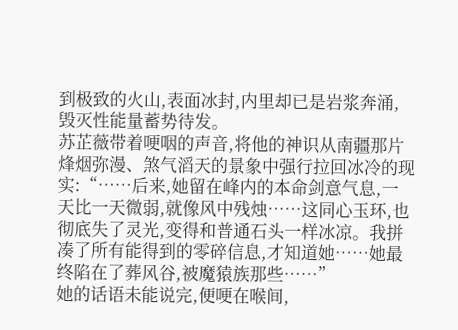到极致的火山,表面冰封,内里却已是岩浆奔涌,毁灭性能量蓄势待发。
苏芷薇带着哽咽的声音,将他的神识从南疆那片烽烟弥漫、煞气滔天的景象中强行拉回冰冷的现实:“……后来,她留在峰内的本命剑意气息,一天比一天微弱,就像风中残烛……这同心玉环,也彻底失了灵光,变得和普通石头一样冰凉。我拼凑了所有能得到的零碎信息,才知道她……她最终陷在了葬风谷,被魔猿族那些……”
她的话语未能说完,便哽在喉间,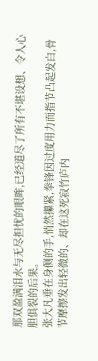那双盈满泪水与无尽担忧的眼眸,已经道尽了所有不堪设想、令人心胆俱裂的后果。
张大凡垂在身侧的手,悄然攥紧,拳锋因过度用力而指节凸起发白,骨节摩擦发出轻微的、却在这死寂竹庐内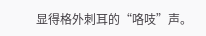显得格外刺耳的“咯吱”声。